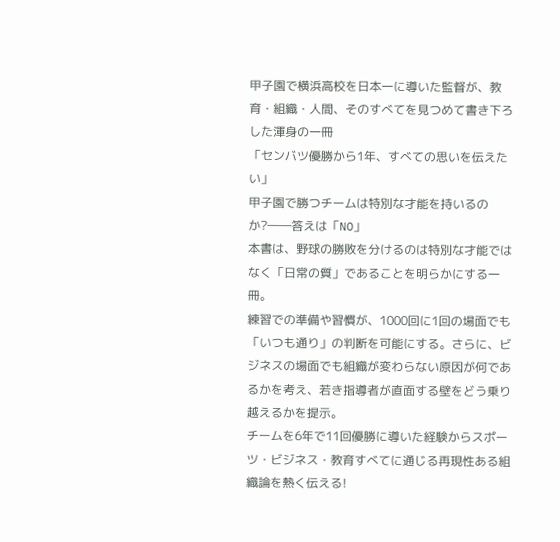甲子園で横浜高校を日本一に導いた監督が、教育・組織・人間、そのすべてを見つめて書き下ろした渾身の一冊
「センバツ優勝から1年、すべての思いを伝えたい」
甲子園で勝つチームは特別な才能を持いるのか?――答えは「NO」
本書は、野球の勝敗を分けるのは特別な才能ではなく「日常の質」であることを明らかにする一冊。
練習での準備や習慣が、1000回に1回の場面でも「いつも通り」の判断を可能にする。さらに、ビジネスの場面でも組織が変わらない原因が何であるかを考え、若き指導者が直面する壁をどう乗り越えるかを提示。
チームを6年で11回優勝に導いた経験からスポーツ・ビジネス・教育すべてに通じる再現性ある組織論を熱く伝える!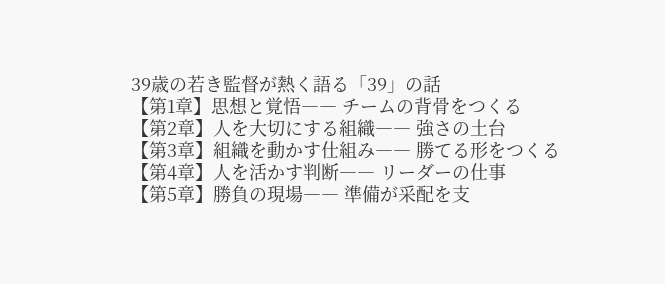39歳の若き監督が熱く語る「39」の話
【第1章】思想と覚悟―― チームの背骨をつくる
【第2章】人を大切にする組織―― 強さの土台
【第3章】組織を動かす仕組み―― 勝てる形をつくる
【第4章】人を活かす判断―― リーダーの仕事
【第5章】勝負の現場―― 準備が采配を支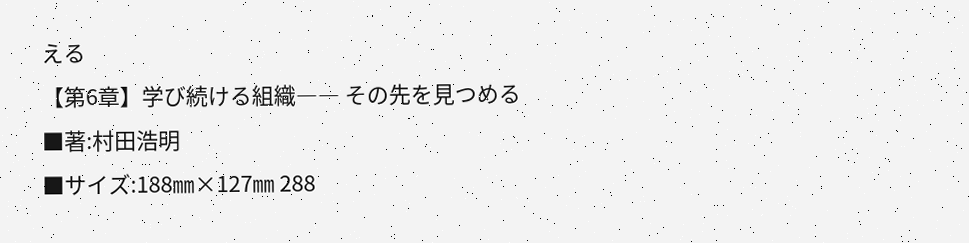える
【第6章】学び続ける組織―― その先を見つめる
■著:村田浩明
■サイズ:188㎜×127㎜ 288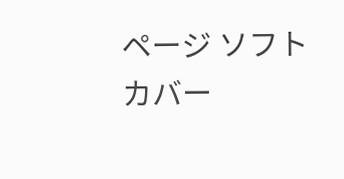ページ ソフトカバー